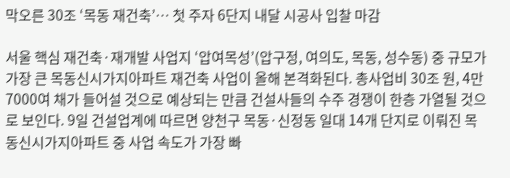막오른 30조 ‘목동 재건축’… 첫 주자 6단지 내달 시공사 입찰 마감

서울 핵심 재건축·재개발 사업지 ‘압여목성’(압구정, 여의도, 목동, 성수동) 중 규모가 가장 큰 목동신시가지아파트 재건축 사업이 올해 본격화된다. 총사업비 30조 원, 4만7000여 채가 들어설 것으로 예상되는 만큼 건설사들의 수주 경쟁이 한층 가열될 것으로 보인다. 9일 건설업계에 따르면 양천구 목동·신정동 일대 14개 단지로 이뤄진 목동신시가지아파트 중 사업 속도가 가장 빠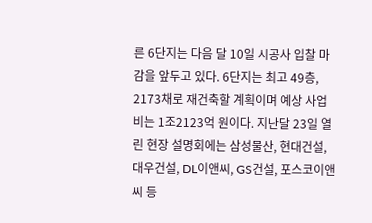른 6단지는 다음 달 10일 시공사 입찰 마감을 앞두고 있다. 6단지는 최고 49층, 2173채로 재건축할 계획이며 예상 사업비는 1조2123억 원이다. 지난달 23일 열린 현장 설명회에는 삼성물산, 현대건설, 대우건설, DL이앤씨, GS건설, 포스코이앤씨 등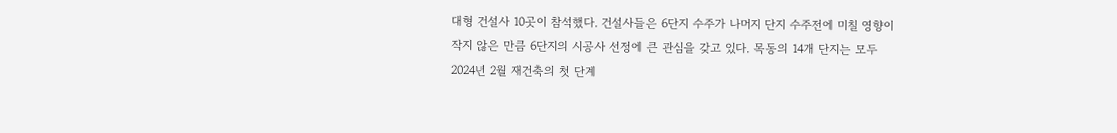대형 건설사 10곳이 참석했다. 건설사들은 6단지 수주가 나머지 단지 수주전에 미칠 영향이 작지 않은 만큼 6단지의 시공사 선정에 큰 관심을 갖고 있다. 목동의 14개 단지는 모두 2024년 2월 재건축의 첫 단계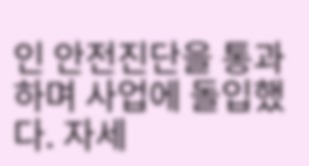인 안전진단을 통과하며 사업에 돌입했다. 자세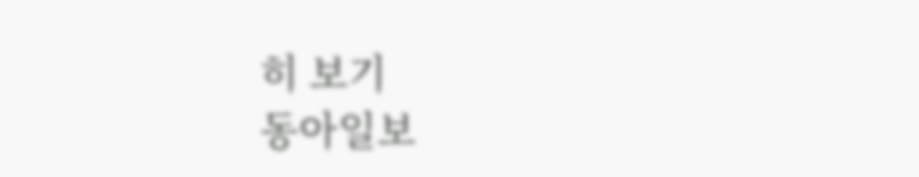히 보기
동아일보